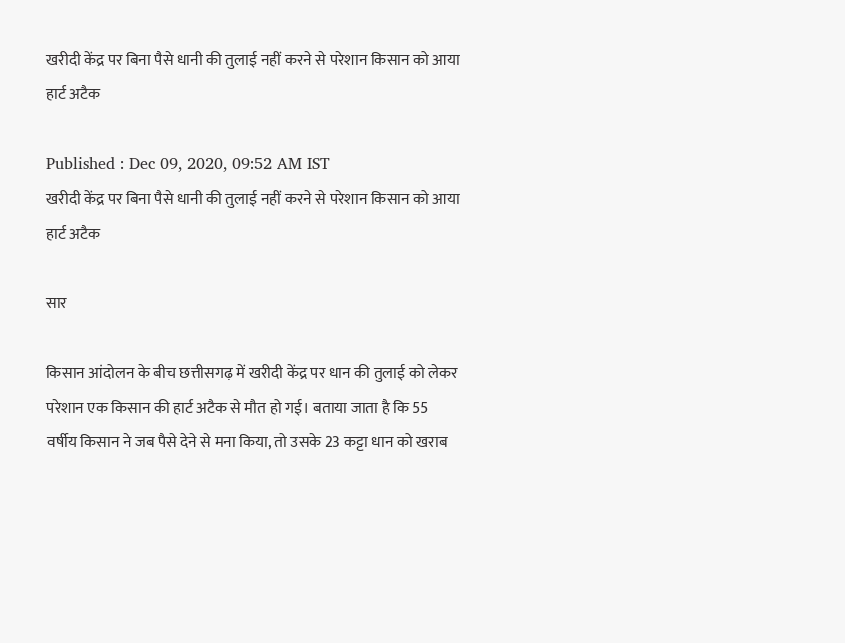खरीदी केंद्र पर बिना पैसे धानी की तुलाई नहीं करने से परेशान किसान को आया हार्ट अटैक

Published : Dec 09, 2020, 09:52 AM IST
खरीदी केंद्र पर बिना पैसे धानी की तुलाई नहीं करने से परेशान किसान को आया हार्ट अटैक

सार

किसान आंदोलन के बीच छत्तीसगढ़ में खरीदी केंद्र पर धान की तुलाई को लेकर परेशान एक किसान की हार्ट अटैक से मौत हो गई। बताया जाता है कि 55 वर्षीय किसान ने जब पैसे देने से मना किया, तो उसके 23 कट्टा धान को खराब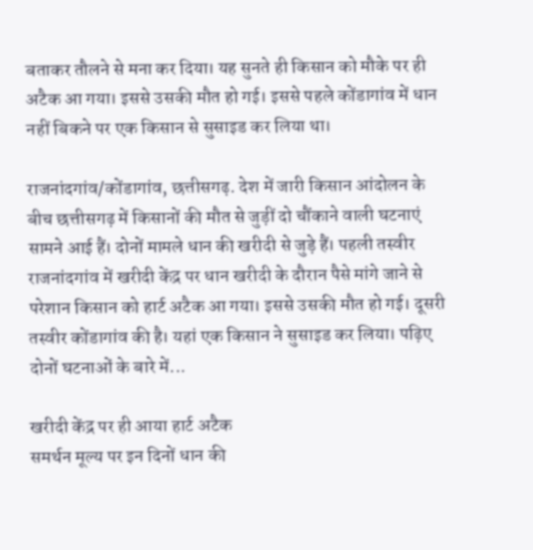बताकर तौलने से मना कर दिया। यह सुनते ही किसान को मौके पर ही अटैक आ गया। इससे उसकी मौत हो गई। इससे पहले कोंडागांव में धान नहीं बिकने पर एक किसान से सुसाइड कर लिया था।

राजनांदगांव/कोंडागांव, छत्तीसगढ़. देश में जारी किसान आंदोलन के बीच छत्तीसगढ़ में किसानों की मौत से जुड़ीं दो चौंकाने वाली घटनाएं सामने आई हैं। दोनों मामले धान की खरीदी से जुड़े हैं। पहली तस्वीर राजनांदगांव में खरीदी केंद्र पर धान खरीदी के दौरान पैसे मांगे जाने से परेशान किसान को हार्ट अटैक आ गया। इससे उसकी मौत हो गई। दूसरी तस्वीर कोंडागांव की है। यहां एक किसान ने सुसाइड कर लिया। पढ़िए दोनों घटनाओं के बारे में...

खरीदी केंद्र पर ही आया हार्ट अटैक
समर्थन मूल्य पर इन दिनों धान की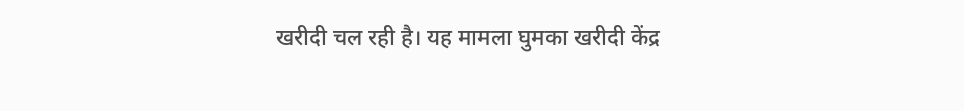खरीदी चल रही है। यह मामला घुमका खरीदी केंद्र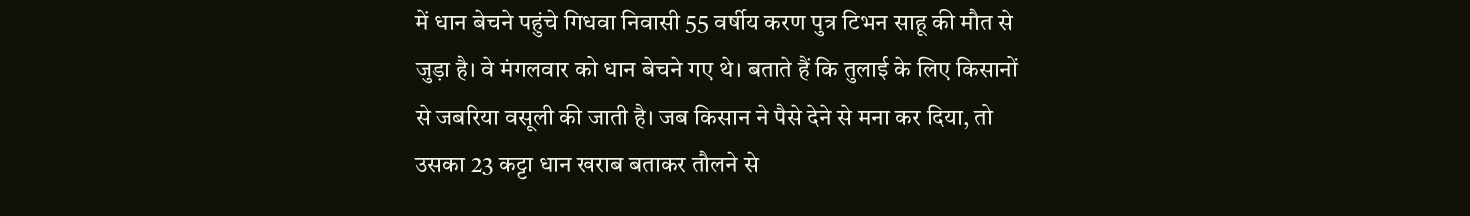में धान बेचने पहुंचे गिधवा निवासी 55 वर्षीय करण पुत्र टिभन साहू की मौत से जुड़ा है। वे मंगलवार को धान बेचने गए थे। बताते हैं कि तुलाई के लिए किसानों से जबरिया वसूली की जाती है। जब किसान ने पैसे देने से मना कर दिया, तो उसका 23 कट्टा धान खराब बताकर तौलने से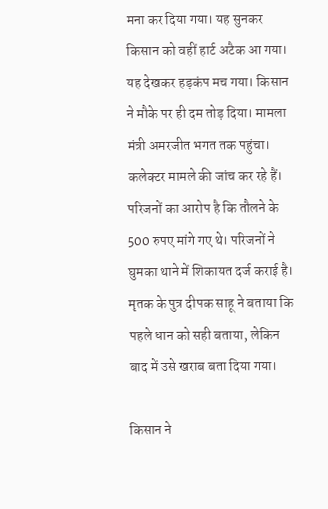मना कर दिया गया। यह सुनकर किसान को वहीं हार्ट अटैक आ गया। यह देखकर हड़कंप मच गया। किसान ने मौके पर ही दम तोड़ दिया। मामला मंत्री अमरजीत भगत तक पहुंचा। कलेक्टर मामले की जांच कर रहे हैं। परिजनों का आरोप है कि तौलने के 500 रुपए मांगे गए थे। परिजनों ने घुमका थाने में शिकायत दर्ज कराई है। मृतक के पुत्र दीपक साहू ने बताया कि पहले धान को सही बताया, लेकिन बाद में उसे खराब बता दिया गया।

किसान ने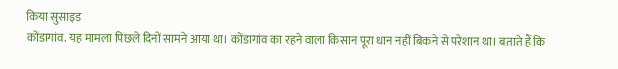किया सुसाइड
कोंडागांव. यह मामला पिछले दिनों सामने आया था। कोंडागांव का रहने वाला किसान पूरा धान नहीं बिकने से परेशान था। बताते हैं कि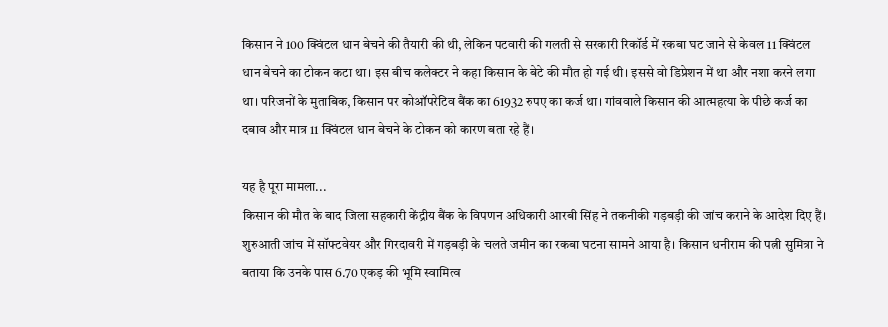किसान ने 100 क्विंटल धान बेचने की तैयारी की थी, लेकिन पटवारी की गलती से सरकारी रिकॉर्ड में रकबा घट जाने से केवल 11 क्विंटल धान बेचने का टोकन कटा था। इस बीच कलेक्टर ने कहा किसान के बेटे की मौत हो गई थी। इससे वो डिप्रेशन में था और नशा करने लगा था। परिजनों के मुताबिक, किसान पर कोऑपरेटिव बैंक का 61932 रुपए का कर्ज था। गांववाले किसान की आत्महत्या के पीछे कर्ज का दबाव और मात्र 11 क्विंटल धान बेचने के टोकन को कारण बता रहे हैं।

यह है पूरा मामला...
किसान की मौत के बाद जिला सहकारी केंद्रीय बैंक के विपणन अधिकारी आरबी सिंह ने तकनीकी गड़बड़ी की जांच कराने के आदेश दिए हैं। शुरुआती जांच में सॉफ्टवेयर और गिरदावरी में गड़बड़ी के चलते जमीन का रकबा घटना सामने आया है। किसान धनीराम की पत्नी सुमित्रा ने बताया कि उनके पास 6.70 एकड़ की भूमि स्वामित्व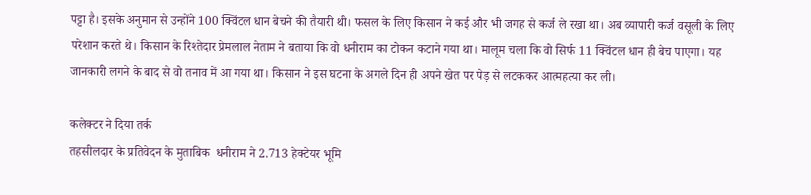पट्टा है। इसके अनुमान से उन्होंने 100 क्विंटल धान बेचने की तैयारी थी। फसल के लिए किसान ने कई और भी जगह से कर्ज ले रखा था। अब व्यापारी कर्ज वसूली के लिए परेशान करते थे। किसान के रिश्तेदार प्रेमलाल नेताम ने बताया कि वो धनीराम का टोकन कटाने गया था। मालूम चला कि वो सिर्फ 11 क्विंटल धान ही बेच पाएगा। यह जानकारी लगने के बाद से वो तनाव में आ गया था। किसान ने इस घटना के अगले दिन ही अपने खेत पर पेड़ से लटककर आत्महत्या कर ली।

कलेक्टर ने दिया तर्क
तहसीलदार के प्रतिवेदन के मुताबिक  धनीराम ने 2.713 हेक्टेयर भूमि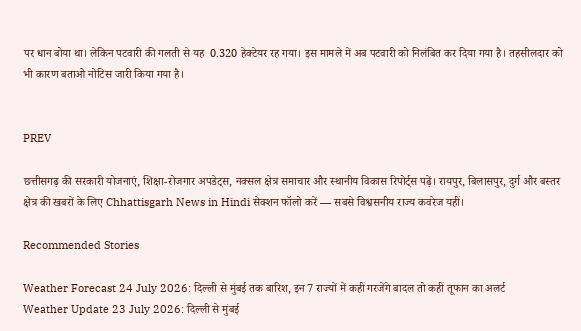पर धान बोया था। लेकिन पटवारी की गलती से यह  0.320 हेक्टेयर रह गया। इस मामले में अब पटवारी को निलंबित कर दिया गया है। तहसीलदार को भी कारण बताओ नोटिस जारी किया गया है।


PREV

छत्तीसगढ़ की सरकारी योजनाएं, शिक्षा-रोजगार अपडेट्स, नक्सल क्षेत्र समाचार और स्थानीय विकास रिपोर्ट्स पढ़ें। रायपुर, बिलासपुर, दुर्ग और बस्तर क्षेत्र की खबरों के लिए Chhattisgarh News in Hindi सेक्शन फॉलो करें — सबसे विश्वसनीय राज्य कवरेज यहीं।

Recommended Stories

Weather Forecast 24 July 2026: दिल्ली से मुंबई तक बारिश, इन 7 राज्यों में कहीं गरजेंगे बादल तो कहीं तूफान का अलर्ट
Weather Update 23 July 2026: दिल्ली से मुंबई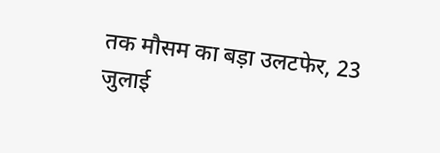तक मौसम का बड़ा उलटफेर, 23 जुलाई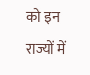को इन राज्यों में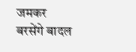जमकर बरसेंगे बादल